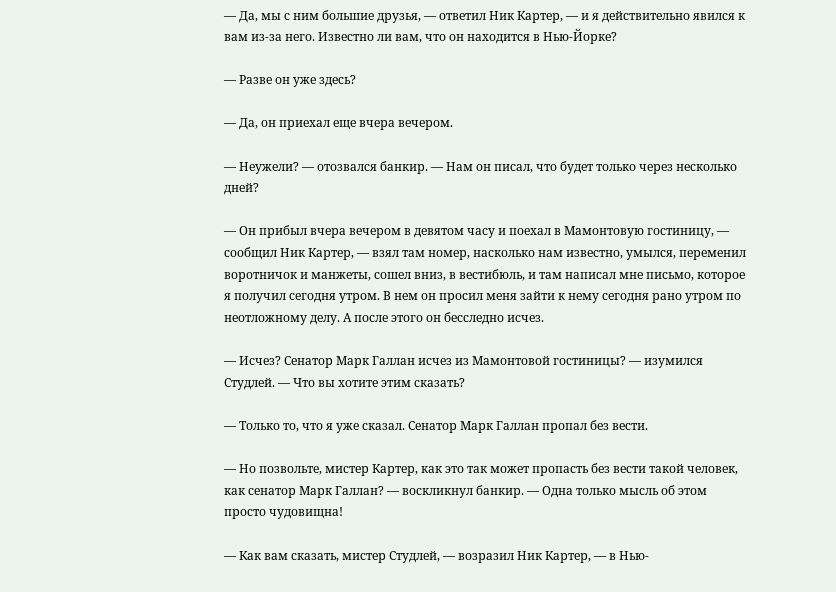— Да, мы с ним большие друзья, — ответил Ник Картер, — и я действительно явился к вам из-за него. Известно ли вам, что он находится в Нью-Йорке?

— Разве он уже здесь?

— Да, он приехал еще вчера вечером.

— Неужели? — отозвался банкир. — Нам он писал, что будет только через несколько дней?

— Он прибыл вчера вечером в девятом часу и поехал в Мамонтовую гостиницу, — сообщил Ник Картер, — взял там номер, насколько нам известно, умылся, переменил воротничок и манжеты, сошел вниз, в вестибюль, и там написал мне письмо, которое я получил сегодня утром. В нем он просил меня зайти к нему сегодня рано утром по неотложному делу. А после этого он бесследно исчез.

— Исчез? Сенатор Марк Галлан исчез из Мамонтовой гостиницы? — изумился Студлей. — Что вы хотите этим сказать?

— Только то, что я уже сказал. Сенатор Марк Галлан пропал без вести.

— Но позвольте, мистер Картер, как это так может пропасть без вести такой человек, как сенатор Марк Галлан? — воскликнул банкир. — Одна только мысль об этом просто чудовищна!

— Как вам сказать, мистер Студлей, — возразил Ник Картер, — в Нью-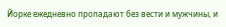Йорке ежедневно пропадают без вести и мужчины, и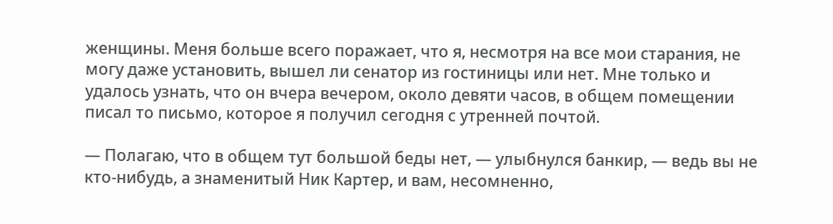женщины. Меня больше всего поражает, что я, несмотря на все мои старания, не могу даже установить, вышел ли сенатор из гостиницы или нет. Мне только и удалось узнать, что он вчера вечером, около девяти часов, в общем помещении писал то письмо, которое я получил сегодня с утренней почтой.

— Полагаю, что в общем тут большой беды нет, — улыбнулся банкир, — ведь вы не кто-нибудь, а знаменитый Ник Картер, и вам, несомненно,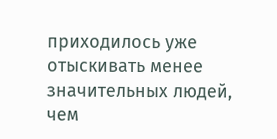приходилось уже отыскивать менее значительных людей, чем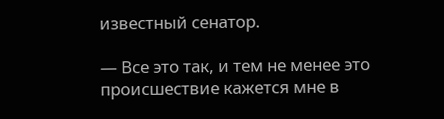известный сенатор.

— Все это так, и тем не менее это происшествие кажется мне в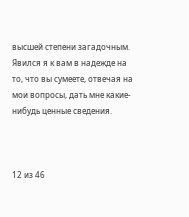высшей степени загадочным. Явился я к вам в надежде на то, что вы сумеете, отвечая на мои вопросы, дать мне какие-нибудь ценные сведения.



12 из 46